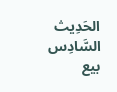الحَدِيث السَّادِس بيع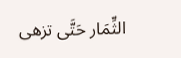الثِّمَار حَتَّى تزهى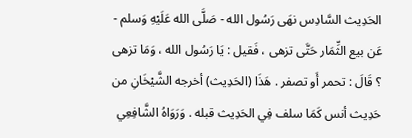الحَدِيث السَّادِس نهَى رَسُول الله - صَلَّى الله عَلَيْهِ وَسلم - عَن بيع الثِّمَار حَتَّى تزهى ، فَقيل : يَا رَسُول الله ، وَمَا تزهى ؟ قَالَ : تحمر أَو تصفر . هَذَا (الحَدِيث) أخرجه الشَّيْخَانِ من حَدِيث أنس كَمَا سلف فِي الحَدِيث قبله . وَرَوَاهُ الشَّافِعِي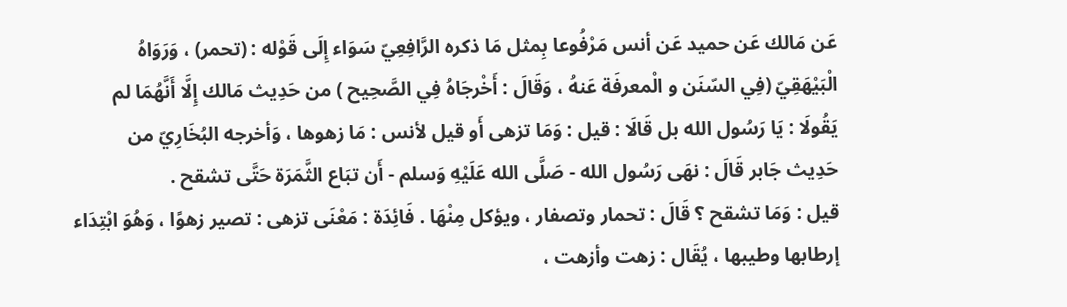عَن مَالك عَن حميد عَن أنس مَرْفُوعا بِمثل مَا ذكره الرَّافِعِيّ سَوَاء إِلَى قَوْله : (تحمر) ، وَرَوَاهُ الْبَيْهَقِيّ (فِي السّنَن و الْمعرفَة عَنهُ ، وَقَالَ : أَخْرجَاهُ فِي الصَّحِيح ) من حَدِيث مَالك إِلَّا أَنَّهُمَا لم يَقُولَا : يَا رَسُول الله بل قَالَا : قيل : وَمَا تزهى أَو قيل لأنس : مَا زهوها ، وَأخرجه البُخَارِيّ من حَدِيث جَابر قَالَ : نهَى رَسُول الله - صَلَّى الله عَلَيْهِ وَسلم - أَن تبَاع الثَّمَرَة حَتَّى تشقح .
قيل : وَمَا تشقح ؟ قَالَ : تحمار وتصفار ، ويؤكل مِنْهَا . فَائِدَة : مَعْنَى تزهى : تصير زهوًا ، وَهُوَ ابْتِدَاء إرطابها وطيبها ، يُقَال : زهت وأزهت ،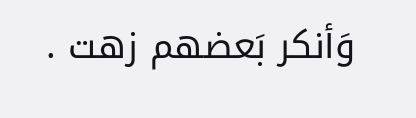وَأنكر بَعضهم زهت .